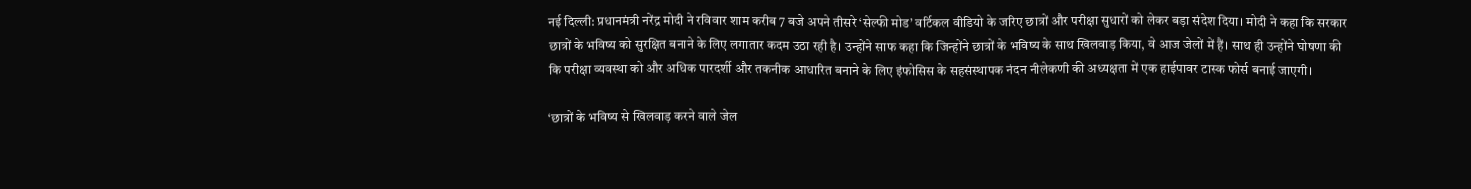नई दिल्ली: प्रधानमंत्री नरेंद्र मोदी ने रविवार शाम करीब 7 बजे अपने तीसरे ‘सेल्फी मोड’ वर्टिकल वीडियो के जरिए छात्रों और परीक्षा सुधारों को लेकर बड़ा संदेश दिया। मोदी ने कहा कि सरकार छात्रों के भविष्य को सुरक्षित बनाने के लिए लगातार कदम उठा रही है। उन्होंने साफ कहा कि जिन्होंने छात्रों के भविष्य के साथ खिलवाड़ किया, वे आज जेलों में हैं। साथ ही उन्होंने घोषणा की कि परीक्षा व्यवस्था को और अधिक पारदर्शी और तकनीक आधारित बनाने के लिए इंफोसिस के सहसंस्थापक नंदन नीलेकणी की अध्यक्षता में एक हाईपावर टास्क फोर्स बनाई जाएगी।

‘छात्रों के भविष्य से खिलवाड़ करने वाले जेल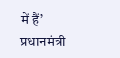में हैं’
प्रधानमंत्री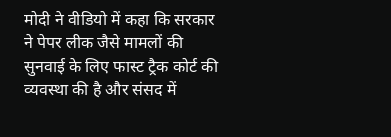मोदी ने वीडियो में कहा कि सरकार ने पेपर लीक जैसे मामलों की सुनवाई के लिए फास्ट ट्रैक कोर्ट की व्यवस्था की है और संसद में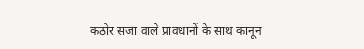कठोर सजा वाले प्रावधानों के साथ कानून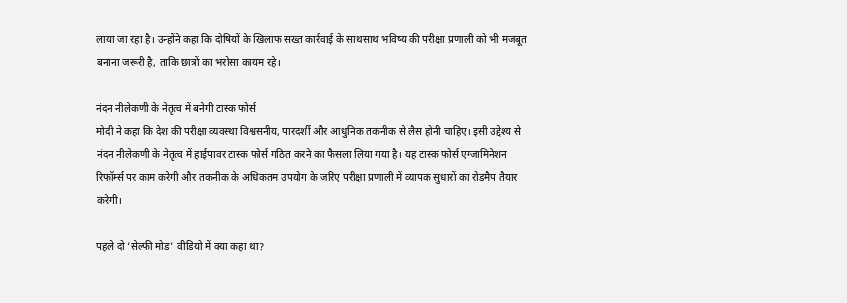लाया जा रहा है। उन्होंने कहा कि दोषियों के खिलाफ सख्त कार्रवाई के साथसाथ भविष्य की परीक्षा प्रणाली को भी मजबूत बनाना जरूरी है, ताकि छात्रों का भरोसा कायम रहे।

नंदन नीलेकणी के नेतृत्व में बनेगी टास्क फोर्स
मोदी ने कहा कि देश की परीक्षा व्यवस्था विश्वसनीय, पारदर्शी और आधुनिक तकनीक से लैस होनी चाहिए। इसी उद्देश्य से नंदन नीलेकणी के नेतृत्व में हाईपावर टास्क फोर्स गठित करने का फैसला लिया गया है। यह टास्क फोर्स एग्जामिनेशन रिफॉर्म्स पर काम करेगी और तकनीक के अधिकतम उपयोग के जरिए परीक्षा प्रणाली में व्यापक सुधारों का रोडमैप तैयार करेगी।

पहले दो ‘सेल्फी मोड’ वीडियो में क्या कहा था?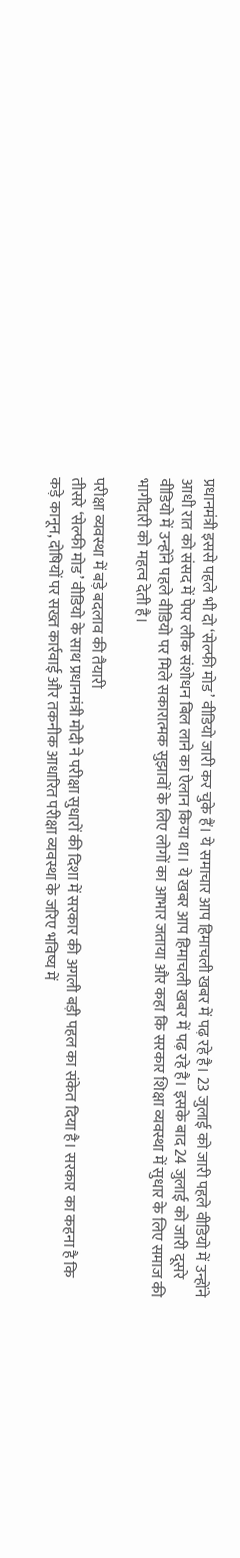प्रधानमंत्री इससे पहले भी दो ‘सेल्फी मोड’ वीडियो जारी कर चुके हैं। ये समाचार आप हिमाचली खबर में पढ़ रहे है। 23 जुलाई को जारी पहले वीडियो में उन्होंने आधी रात को संसद में पेपर लीक संशोधन बिल लाने का ऐलान किया था। ये खबर आप हिमाचली खबर में पढ़ रहे है। इसके बाद 24 जुलाई को जारी दूसरे वीडियो में उन्होंने पहले वीडियो पर मिले सकारात्मक सुझावों के लिए लोगों का आभार जताया और कहा कि सरकार शिक्षा व्यवस्था में सुधार के लिए समाज की भागीदारी को महत्व देती है।

परीक्षा व्यवस्था में बड़े बदलाव की तैयारी
तीसरे ‘सेल्फी मोड’ वीडियो के साथ प्रधानमंत्री मोदी ने परीक्षा सुधारों की दिशा में सरकार की अगली बड़ी पहल का संकेत दिया है। सरकार का कहना है कि कड़े कानून, दोषियों पर सख्त कार्रवाई और तकनीक आधारित परीक्षा व्यवस्था के जरिए भविष्य में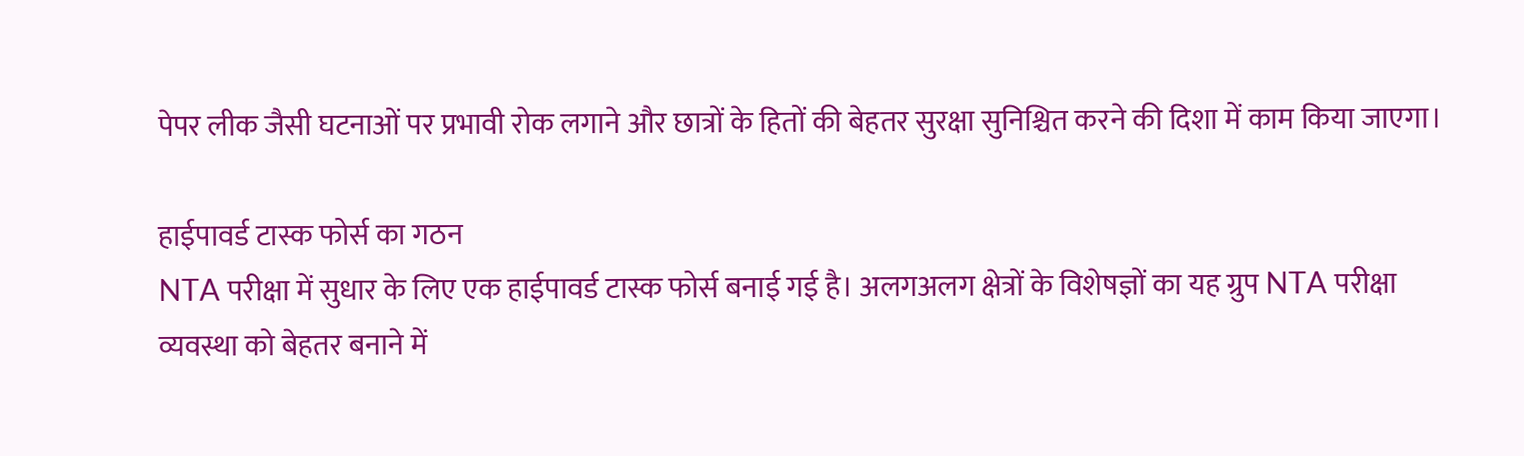पेपर लीक जैसी घटनाओं पर प्रभावी रोक लगाने और छात्रों के हितों की बेहतर सुरक्षा सुनिश्चित करने की दिशा में काम किया जाएगा।

हाईपावर्ड टास्क फोर्स का गठन
NTA परीक्षा में सुधार के लिए एक हाईपावर्ड टास्क फोर्स बनाई गई है। अलगअलग क्षेत्रों के विशेषज्ञों का यह ग्रुप NTA परीक्षा व्यवस्था को बेहतर बनाने में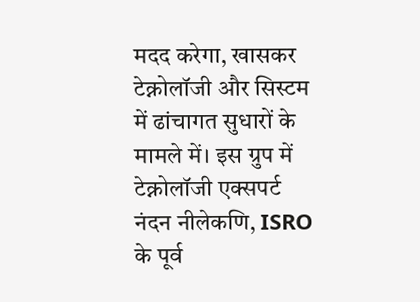मदद करेगा, खासकर टेक्नोलॉजी और सिस्टम में ढांचागत सुधारों के मामले में। इस ग्रुप में टेक्नोलॉजी एक्सपर्ट नंदन नीलेकणि, ISRO के पूर्व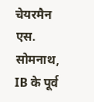चेयरमैन एस. सोमनाथ, IB के पूर्व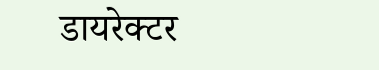डायरेक्टर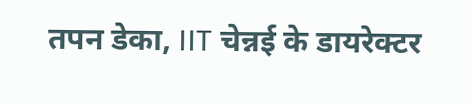तपन डेका, IIT चेन्नई के डायरेक्टर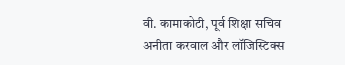वी. कामाकोटी, पूर्व शिक्षा सचिव अनीता करवाल और लॉजिस्टिक्स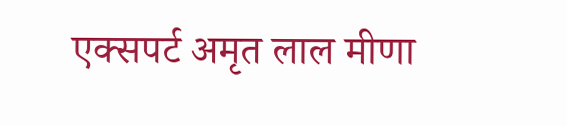एक्सपर्ट अमृत लाल मीणा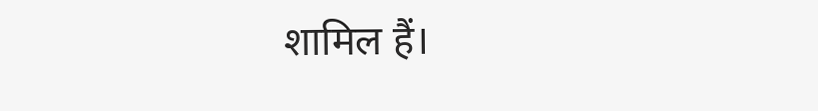शामिल हैं।